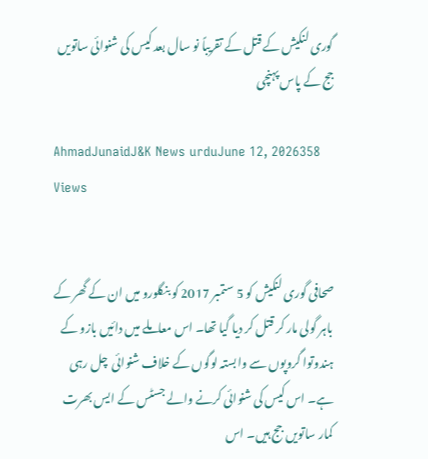گوری لنکیش کے قتل کے تقریباً نو سال بعد کیس کی شنوائی ساتویں جج کے پاس پہنچی

AhmadJunaidJ&K News urduJune 12, 2026358 Views


صحافی گوری لنکیش کو 5 ستمبر 2017 کو بنگلورو میں ان کے گھر کے باہر گولی مار کر قتل کر دیا گیا تھا۔ اس معاملے میں دائیں بازو کے ہندوتوا گروپوں سے وابستہ لوگوں کے خلاف شنوائی  چل رہی ہے۔ اس کیس کی شنوائی کرنے والے جسٹس کے ایس بھرت کمار ساتویں جج ہیں۔ اس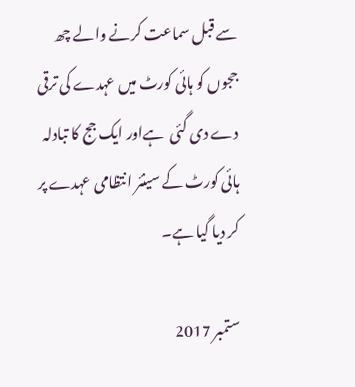سے قبل سماعت کرنے والے چھ ججوں کو ہائی کورٹ میں عہدے کی ترقی دے دی گئی  ہےاور ایک جج کا تبادلہ ہائی کورٹ کے سینئر انتظامی عہدے پر کر دیا گیا ہے۔

ستمبر 2017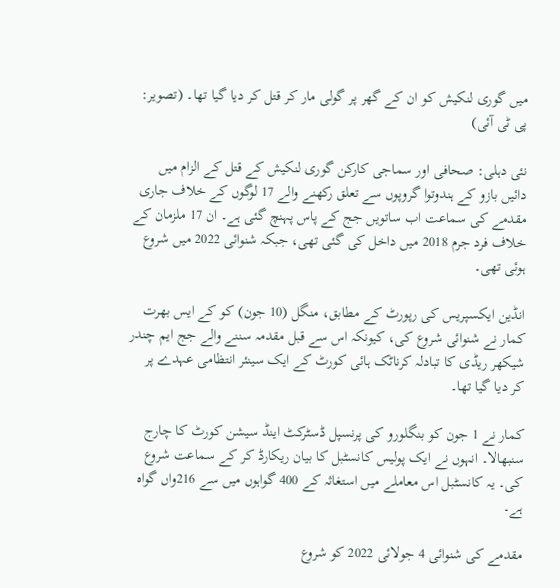میں گوری لنکیش کو ان کے گھر پر گولی مار کر قتل کر دیا گیا تھا۔ (تصویر: پی ٹی آئی)

نئی دہلی: صحافی اور سماجی کارکن گوری لنکیش کے قتل کے الزام میں دائیں بازو کے ہندوتوا گروپوں سے تعلق رکھنے والے 17 لوگوں کے خلاف جاری مقدمے کی سماعت اب ساتویں جج کے پاس پہنچ گئی ہے۔ ان 17 ملزمان کے خلاف فرد جرم 2018 میں داخل کی گئی تھی، جبکہ شنوائی 2022 میں شروع ہوئی تھی۔

انڈین ایکسپریس کی رپورٹ کے مطابق، منگل (10 جون) کو کے ایس بھرت کمار نے شنوائی شروع کی، کیونکہ اس سے قبل مقدمہ سننے والے جج ایم چندر شیکھر ریڈی کا تبادلہ کرناٹک ہائی کورٹ کے ایک سینئر انتظامی عہدے پر کر دیا گیا تھا۔

کمار نے 1 جون کو بنگلورو کی پرنسپل ڈسٹرکٹ اینڈ سیشن کورٹ کا چارج سنبھالا۔ انہوں نے ایک پولیس کانسٹبل کا بیان ریکارڈ کر کے سماعت شروع کی۔ یہ کانسٹبل اس معاملے میں استغاثہ کے 400 گواہوں میں سے 216واں گواہ ہے۔

مقدمے کی شنوائی 4 جولائی 2022 کو شروع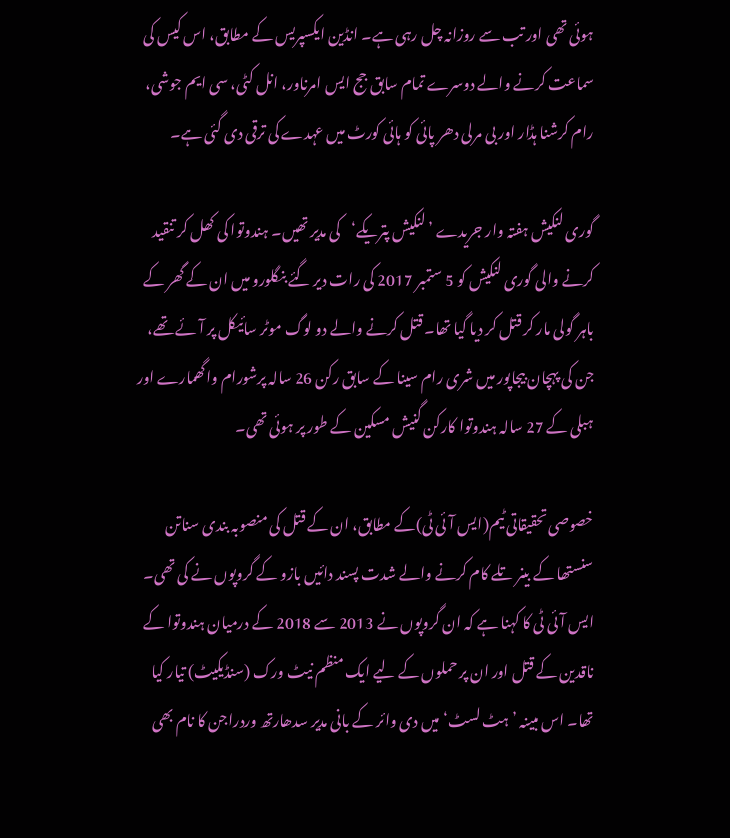ہوئی تھی اور تب سے روزانہ چل رہی ہے۔ انڈین ایکسپریس کے مطابق، اس کیس کی سماعت کرنے والے دوسرے تمام سابق جج ایس امرناور، انل کٹی، سی ایم جوشی، رام کرشنا ہڈار اور بی مرلی دھر پائی کو ہائی کورٹ میں عہدے کی ترقی دی گئی ہے۔

گوری لنکیش ہفتہ وار جریدے ’لنکیش پتریکے‘کی مدیر تھیں۔ ہندوتوا کی کھل کر تنقید کرنے والی گوری لنکیش کو 5 ستمبر 2017 کی رات دیر گئے بنگلورو میں ان کے گھر کے باہر گولی مار کر قتل کر دیا گیا تھا۔ قتل کرنے والے دو لوگ موٹر سائیکل پر آئے تھے، جن کی پہچان بیجاپور میں شری رام سینا کے سابق رکن 26 سالہ پرشورام واگھمارے اور ہبلی کے 27 سالہ ہندوتوا کارکن گنیش مسکین کے طور پر ہوئی تھی۔

خصوصی تحقیقاتی ٹیم(ایس آئی ٹی)کے مطابق، ان کے قتل کی منصوبہ بندی سناتن سنستھا کے بینر تلے کام کرنے والے شدت پسند دائیں بازو کے گروپوں نے کی تھی۔ ایس آئی ٹی کا کہنا ہے کہ ان گروپوں نے 2013 سے 2018 کے درمیان ہندوتوا کے ناقدین کے قتل اور ان پر حملوں کے لیے ایک منظم نیٹ ورک (سنڈیکیٹ) تیار کیا تھا۔ اس مبینہ ’ہٹ لسٹ‘میں دی وائر کے بانی مدیر سدھارتھ وردراجن کا نام بھی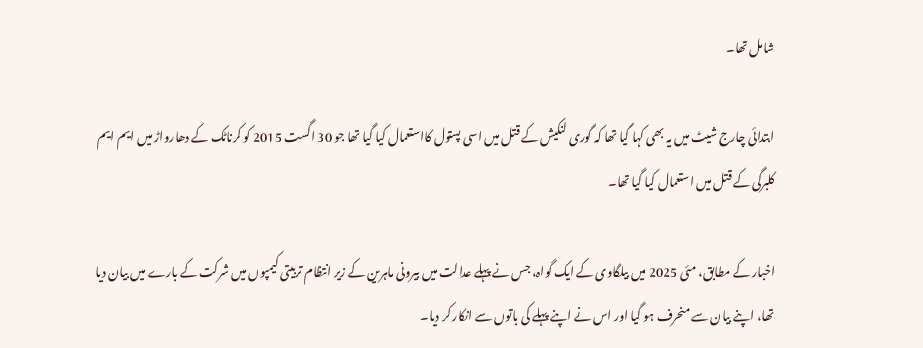شامل تھا۔

ابتدائی چارج شیٹ میں یہ بھی کہا گیا تھا کہ گوری لنکیش کے قتل میں اسی پستول کااستعمال کیا گیا تھا جو 30 اگست 2015 کو کرناٹک کے دھارواڑ میں ایم ایم کلبرگی کے قتل میں استعمال کیا گیا تھا۔

اخبار کے مطابق، مئی 2025 میں بیلگاوی کے ایک گواہ، جس نے پہلے عدالت میں بیرونی ماہرین کے زیر انتظام تربیتی کیمپوں میں شرکت کے بارے میں بیان دیا تھا، اپنے بیان سے منحرف ہو گیا اور اس نے اپنے پہلے کی باتوں سے انکار کر دیا۔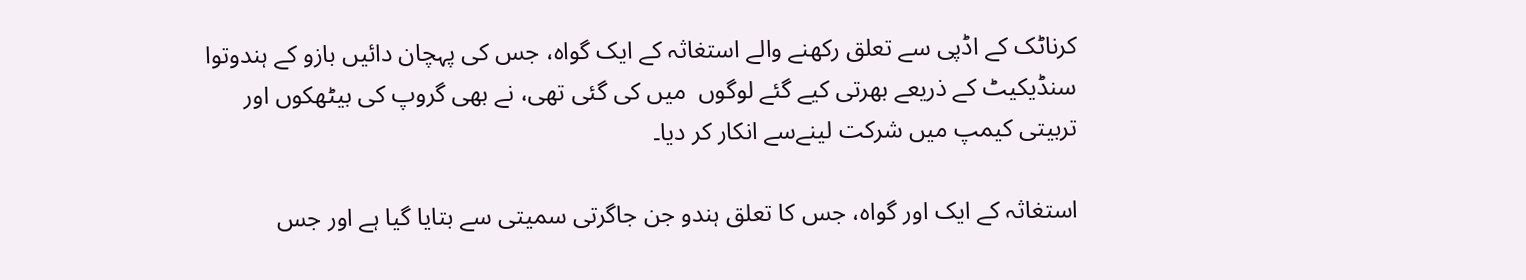کرناٹک کے اڈپی سے تعلق رکھنے والے استغاثہ کے ایک گواہ، جس کی پہچان دائیں بازو کے ہندوتوا سنڈیکیٹ کے ذریعے بھرتی کیے گئے لوگوں  میں کی گئی تھی، نے بھی گروپ کی بیٹھکوں اور تربیتی کیمپ میں شرکت لینےسے انکار کر دیا۔

استغاثہ کے ایک اور گواہ، جس کا تعلق ہندو جن جاگرتی سمیتی سے بتایا گیا ہے اور جس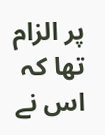پر الزام تھا کہ اس نے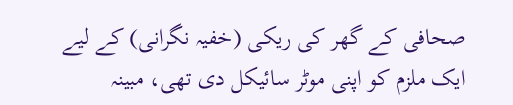صحافی کے گھر کی ریکی (خفیہ نگرانی) کے لیے ایک ملزم کو اپنی موٹر سائیکل دی تھی، مبینہ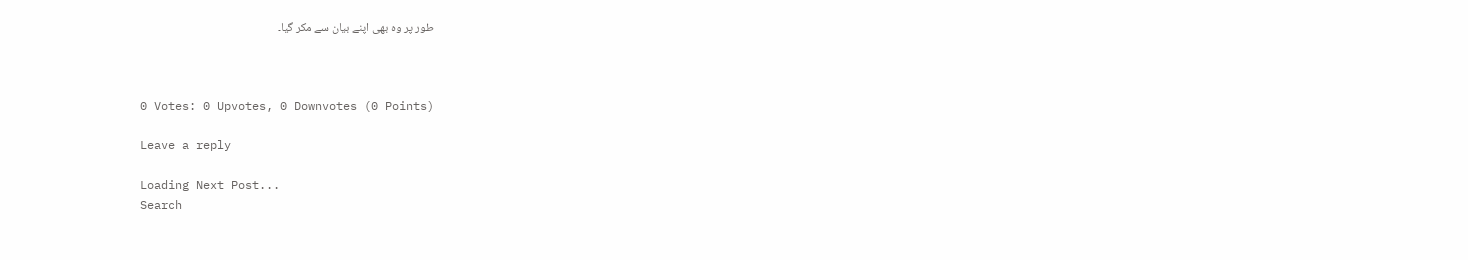طور پر وہ بھی اپنے بیان سے مکر گیا۔



0 Votes: 0 Upvotes, 0 Downvotes (0 Points)

Leave a reply

Loading Next Post...
Search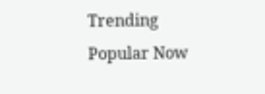Trending
Popular Now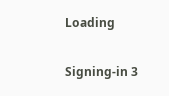Loading

Signing-in 3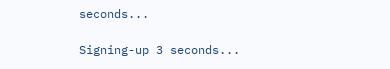seconds...

Signing-up 3 seconds...